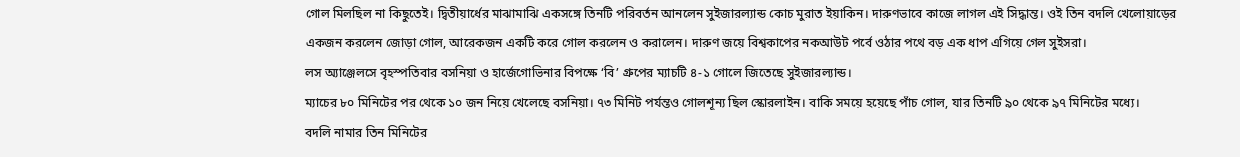গোল মিলছিল না কিছুতেই। দ্বিতীয়ার্ধের মাঝামাঝি একসঙ্গে তিনটি পরিবর্তন আনলেন সুইজারল্যান্ড কোচ মুরাত ইয়াকিন। দারুণভাবে কাজে লাগল এই সিদ্ধান্ত। ওই তিন বদলি খেলোয়াড়ের একজন করলেন জোড়া গোল, আরেকজন একটি করে গোল করলেন ও করালেন। দারুণ জয়ে বিশ্বকাপের নকআউট পর্বে ওঠার পথে বড় এক ধাপ এগিয়ে গেল সুইসরা।
লস অ্যাঞ্জেলসে বৃহস্পতিবার বসনিয়া ও হার্জেগোভিনার বিপক্ষে ‘বি’ গ্রুপের ম্যাচটি ৪-১ গোলে জিতেছে সুইজারল্যান্ড।
ম্যাচের ৮০ মিনিটের পর থেকে ১০ জন নিয়ে খেলেছে বসনিয়া। ৭৩ মিনিট পর্যন্তও গোলশূন্য ছিল স্কোরলাইন। বাকি সময়ে হয়েছে পাঁচ গোল, যার তিনটি ৯০ থেকে ৯৭ মিনিটের মধ্যে।
বদলি নামার তিন মিনিটের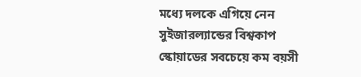মধ্যে দলকে এগিয়ে নেন সুইজারল্যান্ডের বিশ্বকাপ স্কোয়াডের সবচেয়ে কম বয়সী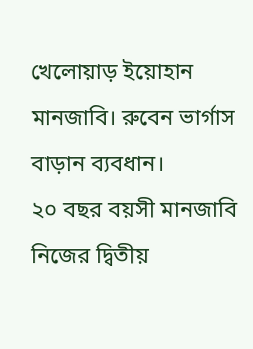খেলোয়াড় ইয়োহান মানজাবি। রুবেন ভার্গাস বাড়ান ব্যবধান।
২০ বছর বয়সী মানজাবি নিজের দ্বিতীয়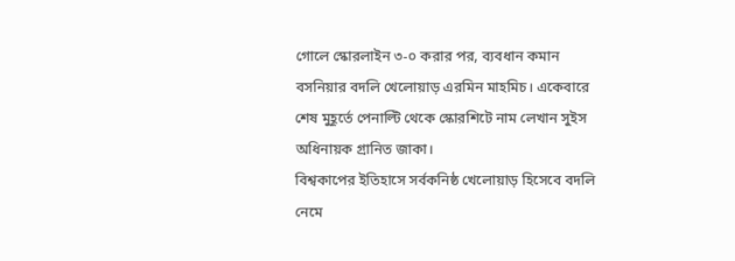গোলে স্কোরলাইন ৩-০ করার পর, ব্যবধান কমান বসনিয়ার বদলি খেলোয়াড় এরমিন মাহমিচ। একেবারে শেষ মুহূর্তে পেনাল্টি থেকে স্কোরশিটে নাম লেখান সুইস অধিনায়ক গ্রানিত জাকা।
বিশ্বকাপের ইতিহাসে সর্বকনিষ্ঠ খেলোয়াড় হিসেবে বদলি নেমে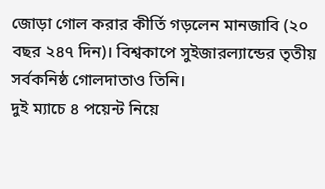জোড়া গোল করার কীর্তি গড়লেন মানজাবি (২০ বছর ২৪৭ দিন)। বিশ্বকাপে সুইজারল্যান্ডের তৃতীয় সর্বকনিষ্ঠ গোলদাতাও তিনি।
দুই ম্যাচে ৪ পয়েন্ট নিয়ে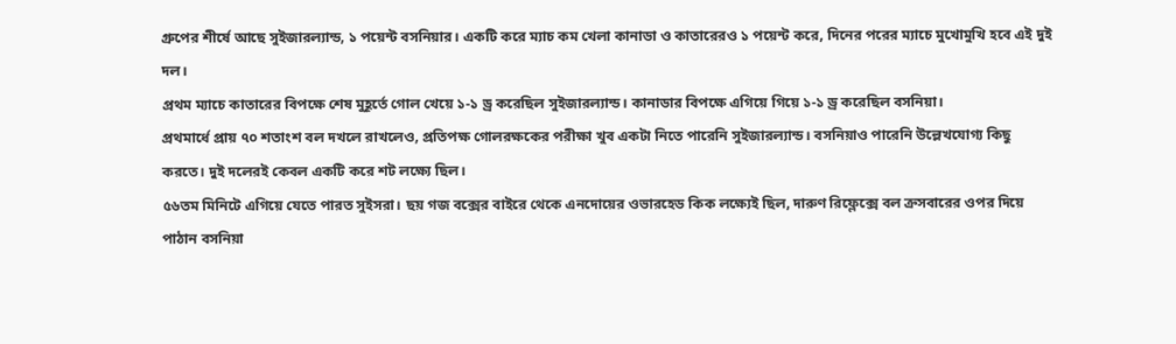গ্রুপের শীর্ষে আছে সুইজারল্যান্ড, ১ পয়েন্ট বসনিয়ার। একটি করে ম্যাচ কম খেলা কানাডা ও কাতারেরও ১ পয়েন্ট করে, দিনের পরের ম্যাচে মুখোমুখি হবে এই দুই দল।
প্রথম ম্যাচে কাতারের বিপক্ষে শেষ মুহূর্তে গোল খেয়ে ১-১ ড্র করেছিল সুইজারল্যান্ড। কানাডার বিপক্ষে এগিয়ে গিয়ে ১-১ ড্র করেছিল বসনিয়া।
প্রথমার্ধে প্রায় ৭০ শতাংশ বল দখলে রাখলেও, প্রতিপক্ষ গোলরক্ষকের পরীক্ষা খুব একটা নিতে পারেনি সুইজারল্যান্ড। বসনিয়াও পারেনি উল্লেখযোগ্য কিছু করতে। দুই দলেরই কেবল একটি করে শট লক্ষ্যে ছিল।
৫৬তম মিনিটে এগিয়ে যেতে পারত সুইসরা। ছয় গজ বক্সের বাইরে থেকে এনদোয়ের ওভারহেড কিক লক্ষ্যেই ছিল, দারুণ রিফ্লেক্সে বল ক্রসবারের ওপর দিয়ে পাঠান বসনিয়া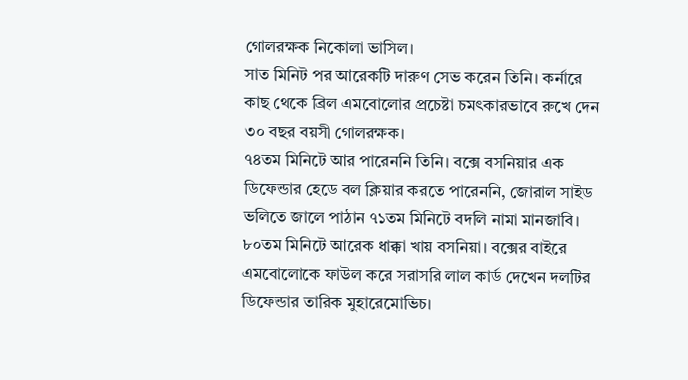গোলরক্ষক নিকোলা ভাসিল।
সাত মিনিট পর আরেকটি দারুণ সেভ করেন তিনি। কর্নারে কাছ থেকে ব্রিল এমবোলোর প্রচেষ্টা চমৎকারভাবে রুখে দেন ৩০ বছর বয়সী গোলরক্ষক।
৭৪তম মিনিটে আর পারেননি তিনি। বক্সে বসনিয়ার এক ডিফেন্ডার হেডে বল ক্লিয়ার করতে পারেননি, জোরাল সাইড ভলিতে জালে পাঠান ৭১তম মিনিটে বদলি নামা মানজাবি।
৮০তম মিনিটে আরেক ধাক্কা খায় বসনিয়া। বক্সের বাইরে এমবোলোকে ফাউল করে সরাসরি লাল কার্ড দেখেন দলটির ডিফেন্ডার তারিক মুহারেমোভিচ।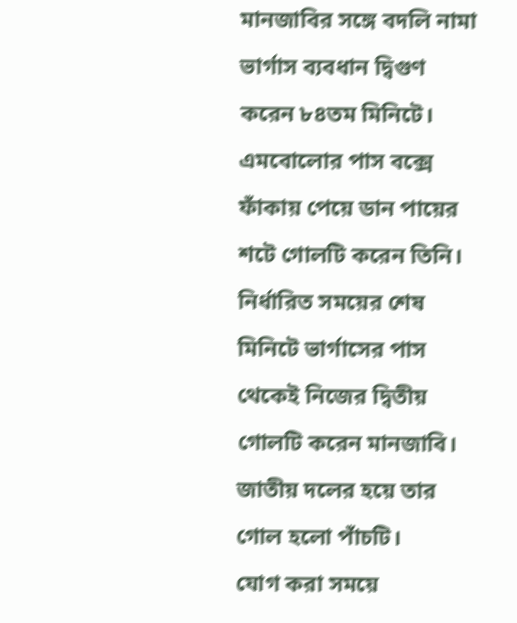মানজাবির সঙ্গে বদলি নামা ভার্গাস ব্যবধান দ্বিগুণ করেন ৮৪তম মিনিটে। এমবোলোর পাস বক্সে ফাঁকায় পেয়ে ডান পায়ের শটে গোলটি করেন তিনি।
নির্ধারিত সময়ের শেষ মিনিটে ভার্গাসের পাস থেকেই নিজের দ্বিতীয় গোলটি করেন মানজাবি। জাতীয় দলের হয়ে তার গোল হলো পাঁচটি।
যোগ করা সময়ে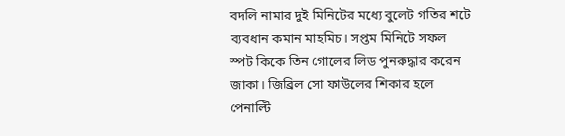বদলি নামার দুই মিনিটের মধ্যে বুলেট গতির শটে ব্যবধান কমান মাহমিচ। সপ্তম মিনিটে সফল স্পট কিকে তিন গোলের লিড পুনরুদ্ধার করেন জাকা। জিব্রিল সো ফাউলের শিকার হলে পেনাল্টি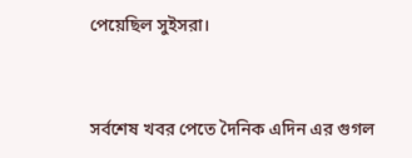পেয়েছিল সুইসরা।


সর্বশেষ খবর পেতে দৈনিক এদিন এর গুগল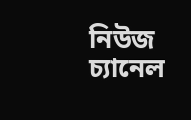নিউজ চ্যানেল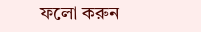ফলো করুন